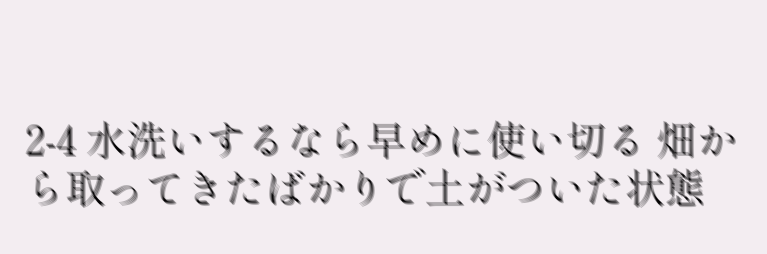2-4 水洗いするなら早めに使い切る 畑から取ってきたばかりで土がついた状態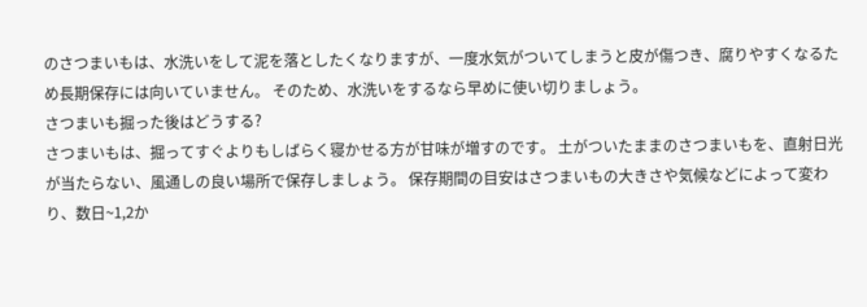のさつまいもは、水洗いをして泥を落としたくなりますが、一度水気がついてしまうと皮が傷つき、腐りやすくなるため長期保存には向いていません。 そのため、水洗いをするなら早めに使い切りましょう。
さつまいも掘った後はどうする?
さつまいもは、掘ってすぐよりもしばらく寝かせる方が甘味が増すのです。 土がついたままのさつまいもを、直射日光が当たらない、風通しの良い場所で保存しましょう。 保存期間の目安はさつまいもの大きさや気候などによって変わり、数日~1,2か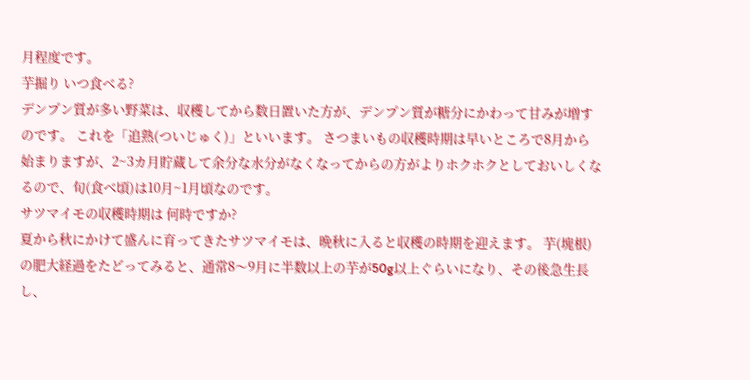月程度です。
芋掘り いつ食べる?
デンプン質が多い野菜は、収穫してから数日置いた方が、デンプン質が糖分にかわって甘みが増すのです。 これを「追熟(ついじゅく)」といいます。 さつまいもの収穫時期は早いところで8月から始まりますが、2~3カ月貯蔵して余分な水分がなくなってからの方がよりホクホクとしておいしくなるので、旬(食べ頃)は10月~1月頃なのです。
サツマイモの収穫時期は 何時ですか?
夏から秋にかけて盛んに育ってきたサツマイモは、晩秋に入ると収穫の時期を迎えます。 芋(塊根)の肥大経過をたどってみると、通常8〜9月に半数以上の芋が50g以上ぐらいになり、その後急生長し、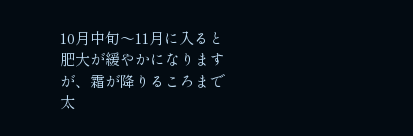10月中旬〜11月に入ると肥大が緩やかになりますが、霜が降りるころまで太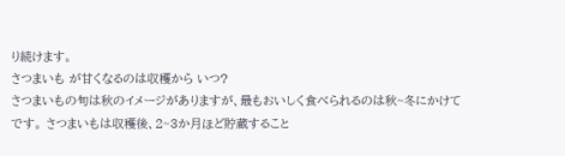り続けます。
さつまいも が甘くなるのは収穫から いつ?
さつまいもの旬は秋のイメージがありますが、最もおいしく食べられるのは秋~冬にかけてです。 さつまいもは収穫後、2~3か月ほど貯蔵すること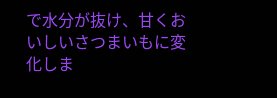で水分が抜け、甘くおいしいさつまいもに変化しま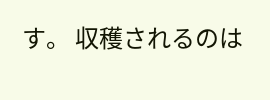す。 収穫されるのは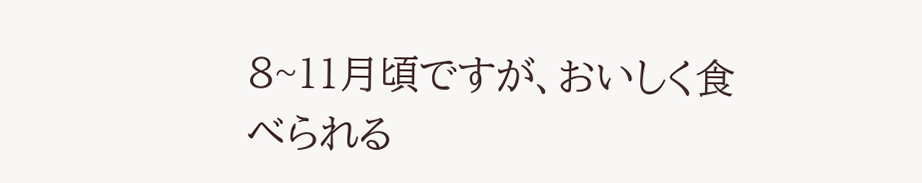8~11月頃ですが、おいしく食べられる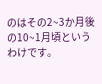のはその2~3か月後の10~1月頃というわけです。